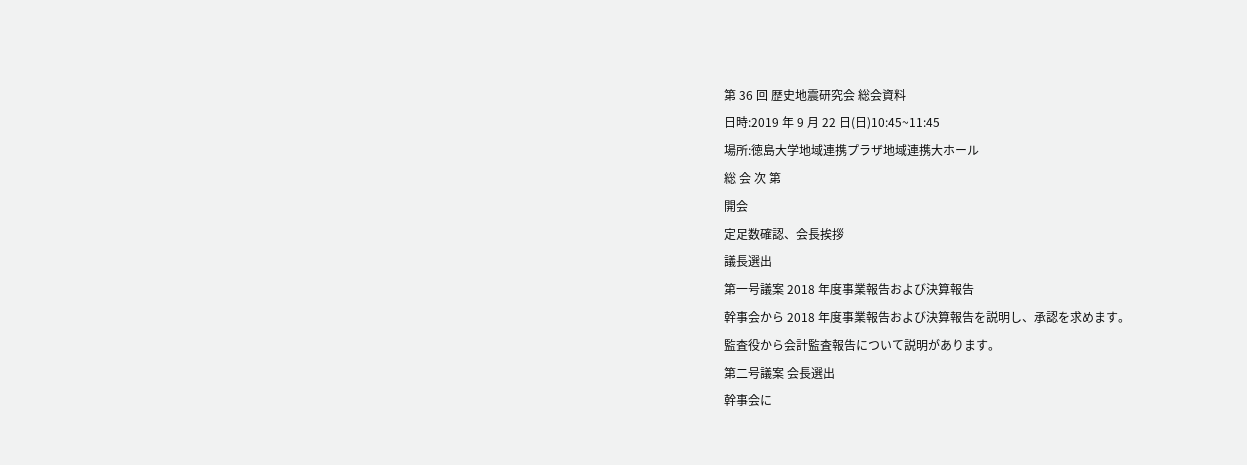第 36 回 歴史地震研究会 総会資料
日時:2019 年 9 月 22 日(日)10:45~11:45
場所:徳島大学地域連携プラザ地域連携大ホール
総 会 次 第
開会
定足数確認、会長挨拶
議長選出
第一号議案 2018 年度事業報告および決算報告
幹事会から 2018 年度事業報告および決算報告を説明し、承認を求めます。
監査役から会計監査報告について説明があります。
第二号議案 会長選出
幹事会に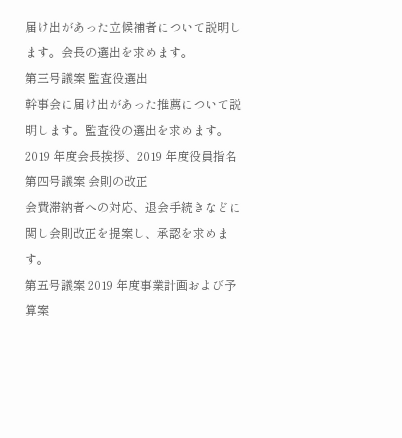届け出があった立候補者について説明します。会長の選出を求めます。
第三号議案 監査役選出
幹事会に届け出があった推薦について説明します。監査役の選出を求めます。
2019 年度会長挨拶、2019 年度役員指名
第四号議案 会則の改正
会費滞納者への対応、退会手続きなどに関し会則改正を提案し、承認を求めます。
第五号議案 2019 年度事業計画および予算案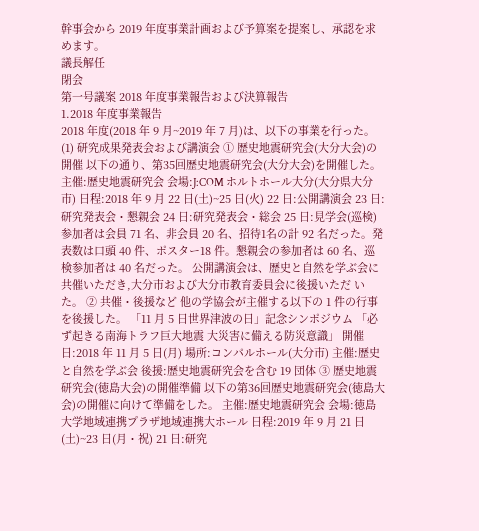幹事会から 2019 年度事業計画および予算案を提案し、承認を求めます。
議長解任
閉会
第一号議案 2018 年度事業報告および決算報告
1.2018 年度事業報告
2018 年度(2018 年 9 月~2019 年 7 月)は、以下の事業を行った。 (1) 研究成果発表会および講演会 ① 歴史地震研究会(大分大会)の開催 以下の通り、第35回歴史地震研究会(大分大会)を開催した。 主催:歴史地震研究会 会場:J:COM ホルトホール大分(大分県大分市) 日程:2018 年 9 月 22 日(土)~25 日(火) 22 日:公開講演会 23 日:研究発表会・懇親会 24 日:研究発表会・総会 25 日:見学会(巡検) 参加者は会員 71 名、非会員 20 名、招待1名の計 92 名だった。発表数は口頭 40 件、ポスター18 件。懇親会の参加者は 60 名、巡検参加者は 40 名だった。 公開講演会は、歴史と自然を学ぶ会に共催いただき,大分市および大分市教育委員会に後援いただ いた。 ② 共催・後援など 他の学協会が主催する以下の 1 件の行事を後援した。 「11 月 5 日世界津波の日」記念シンポジウム 「必ず起きる南海トラフ巨大地震 大災害に備える防災意識」 開催日:2018 年 11 月 5 日(月) 場所:コンパルホール(大分市) 主催:歴史と自然を学ぶ会 後援:歴史地震研究会を含む 19 団体 ③ 歴史地震研究会(徳島大会)の開催準備 以下の第36回歴史地震研究会(徳島大会)の開催に向けて準備をした。 主催:歴史地震研究会 会場:徳島大学地域連携プラザ地域連携大ホール 日程:2019 年 9 月 21 日(土)~23 日(月・祝) 21 日:研究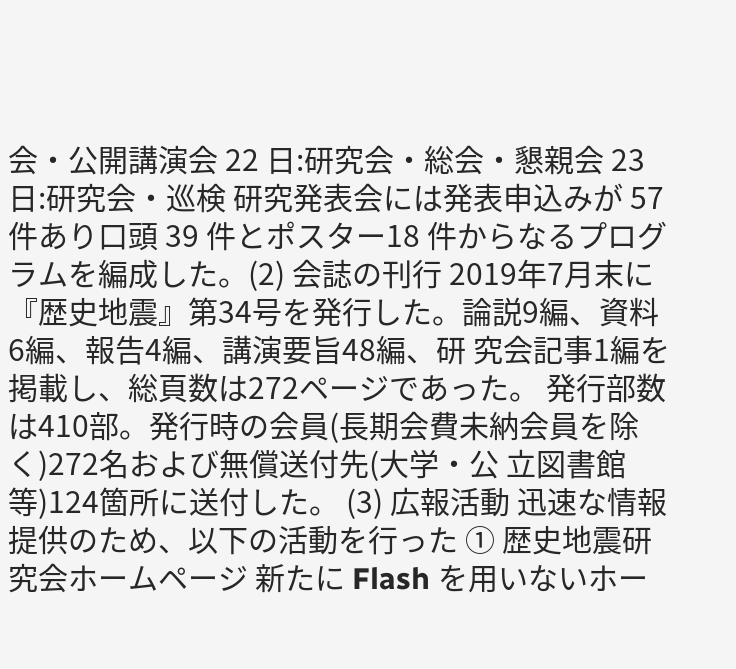会・公開講演会 22 日:研究会・総会・懇親会 23 日:研究会・巡検 研究発表会には発表申込みが 57 件あり口頭 39 件とポスター18 件からなるプログラムを編成した。(2) 会誌の刊行 2019年7月末に『歴史地震』第34号を発行した。論説9編、資料6編、報告4編、講演要旨48編、研 究会記事1編を掲載し、総頁数は272ページであった。 発行部数は410部。発行時の会員(長期会費未納会員を除く)272名および無償送付先(大学・公 立図書館等)124箇所に送付した。 (3) 広報活動 迅速な情報提供のため、以下の活動を行った ① 歴史地震研究会ホームページ 新たに Flash を用いないホー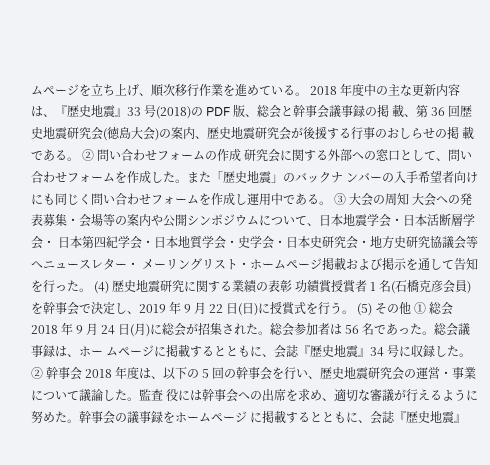ムページを立ち上げ、順次移行作業を進めている。 2018 年度中の主な更新内容は、『歴史地震』33 号(2018)の PDF 版、総会と幹事会議事録の掲 載、第 36 回歴史地震研究会(徳島大会)の案内、歴史地震研究会が後援する行事のおしらせの掲 載である。 ② 問い合わせフォームの作成 研究会に関する外部への窓口として、問い合わせフォームを作成した。また「歴史地震」のバックナ ンバーの入手希望者向けにも同じく問い合わせフォームを作成し運用中である。 ③ 大会の周知 大会への発表募集・会場等の案内や公開シンポジウムについて、日本地震学会・日本活断層学会・ 日本第四紀学会・日本地質学会・史学会・日本史研究会・地方史研究協議会等へニュースレター・ メーリングリスト・ホームページ掲載および掲示を通して告知を行った。 (4) 歴史地震研究に関する業績の表彰 功績賞授賞者 1 名(石橋克彦会員)を幹事会で決定し、2019 年 9 月 22 日(日)に授賞式を行う。 (5) その他 ① 総会 2018 年 9 月 24 日(月)に総会が招集された。総会参加者は 56 名であった。総会議事録は、ホー ムページに掲載するとともに、会誌『歴史地震』34 号に収録した。 ② 幹事会 2018 年度は、以下の 5 回の幹事会を行い、歴史地震研究会の運営・事業について議論した。監査 役には幹事会への出席を求め、適切な審議が行えるように努めた。幹事会の議事録をホームページ に掲載するとともに、会誌『歴史地震』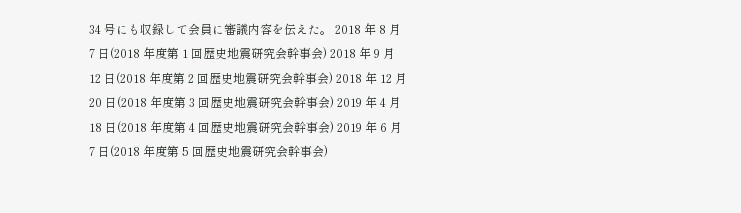34 号にも収録して会員に審議内容を伝えた。 2018 年 8 月 7 日(2018 年度第 1 回歴史地震研究会幹事会) 2018 年 9 月 12 日(2018 年度第 2 回歴史地震研究会幹事会) 2018 年 12 月 20 日(2018 年度第 3 回歴史地震研究会幹事会) 2019 年 4 月 18 日(2018 年度第 4 回歴史地震研究会幹事会) 2019 年 6 月 7 日(2018 年度第 5 回歴史地震研究会幹事会)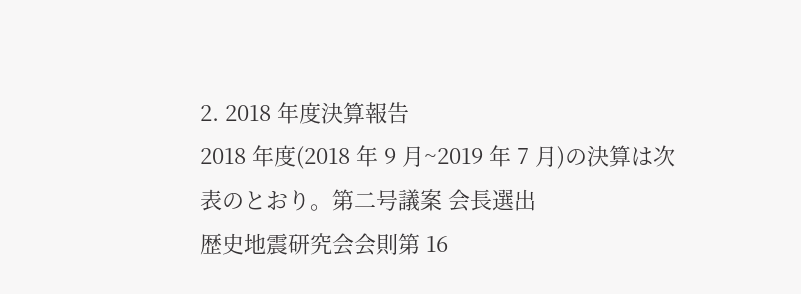2. 2018 年度決算報告
2018 年度(2018 年 9 月~2019 年 7 月)の決算は次表のとおり。第二号議案 会長選出
歴史地震研究会会則第 16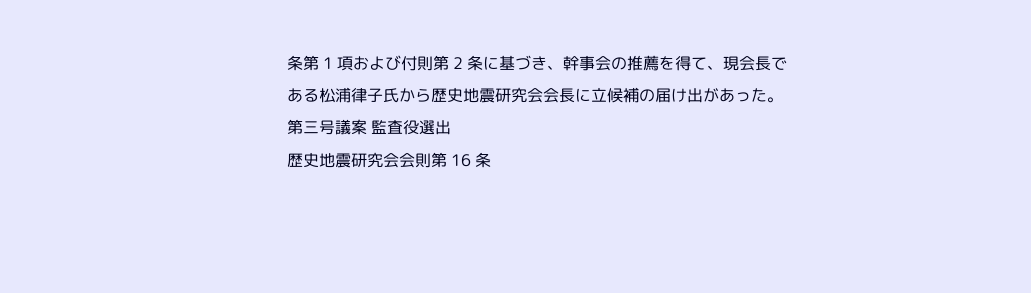条第 1 項および付則第 2 条に基づき、幹事会の推薦を得て、現会長で ある松浦律子氏から歴史地震研究会会長に立候補の届け出があった。第三号議案 監査役選出
歴史地震研究会会則第 16 条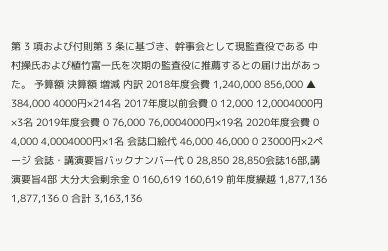第 3 項および付則第 3 条に基づき、幹事会として現監査役である 中村操氏および植竹富一氏を次期の監査役に推薦するとの届け出があった。 予算額 決算額 増減 内訳 2018年度会費 1,240,000 856,000 ▲ 384,000 4000円×214名 2017年度以前会費 0 12,000 12,0004000円×3名 2019年度会費 0 76,000 76,0004000円×19名 2020年度会費 0 4,000 4,0004000円×1名 会誌口絵代 46,000 46,000 0 23000円×2ページ 会誌・講演要旨バックナンバー代 0 28,850 28,850会誌16部,講演要旨4部 大分大会剰余金 0 160,619 160,619 前年度繰越 1,877,136 1,877,136 0 合計 3,163,136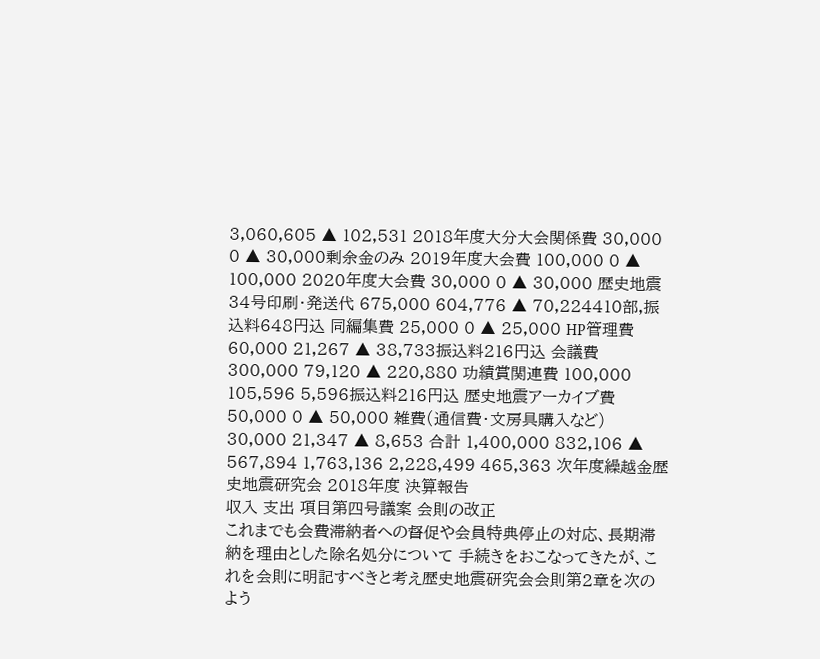3,060,605 ▲ 102,531 2018年度大分大会関係費 30,000 0 ▲ 30,000剰余金のみ 2019年度大会費 100,000 0 ▲ 100,000 2020年度大会費 30,000 0 ▲ 30,000 歴史地震34号印刷・発送代 675,000 604,776 ▲ 70,224410部,振込料648円込 同編集費 25,000 0 ▲ 25,000 HP管理費 60,000 21,267 ▲ 38,733振込料216円込 会議費 300,000 79,120 ▲ 220,880 功績賞関連費 100,000 105,596 5,596振込料216円込 歴史地震アーカイブ費 50,000 0 ▲ 50,000 雑費(通信費・文房具購入など) 30,000 21,347 ▲ 8,653 合計 1,400,000 832,106 ▲ 567,894 1,763,136 2,228,499 465,363 次年度繰越金歴史地震研究会 2018年度 決算報告
収入 支出 項目第四号議案 会則の改正
これまでも会費滞納者への督促や会員特典停止の対応、長期滞納を理由とした除名処分について 手続きをおこなってきたが、これを会則に明記すべきと考え歴史地震研究会会則第2章を次のよう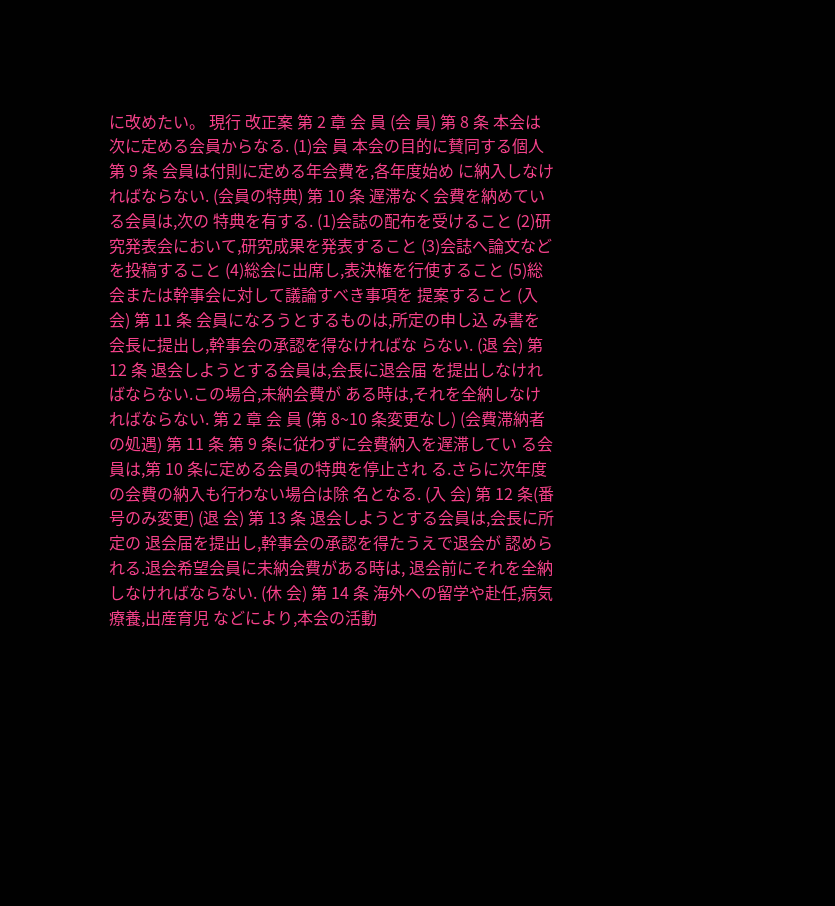に改めたい。 現行 改正案 第 2 章 会 員 (会 員) 第 8 条 本会は次に定める会員からなる. (1)会 員 本会の目的に賛同する個人 第 9 条 会員は付則に定める年会費を,各年度始め に納入しなければならない. (会員の特典) 第 10 条 遅滞なく会費を納めている会員は,次の 特典を有する. (1)会誌の配布を受けること (2)研究発表会において,研究成果を発表すること (3)会誌へ論文などを投稿すること (4)総会に出席し,表決権を行使すること (5)総会または幹事会に対して議論すべき事項を 提案すること (入 会) 第 11 条 会員になろうとするものは,所定の申し込 み書を会長に提出し,幹事会の承認を得なければな らない. (退 会) 第 12 条 退会しようとする会員は,会長に退会届 を提出しなければならない.この場合,未納会費が ある時は,それを全納しなければならない. 第 2 章 会 員 (第 8~10 条変更なし) (会費滞納者の処遇) 第 11 条 第 9 条に従わずに会費納入を遅滞してい る会員は,第 10 条に定める会員の特典を停止され る.さらに次年度の会費の納入も行わない場合は除 名となる. (入 会) 第 12 条(番号のみ変更) (退 会) 第 13 条 退会しようとする会員は,会長に所定の 退会届を提出し,幹事会の承認を得たうえで退会が 認められる.退会希望会員に未納会費がある時は, 退会前にそれを全納しなければならない. (休 会) 第 14 条 海外への留学や赴任,病気療養,出産育児 などにより,本会の活動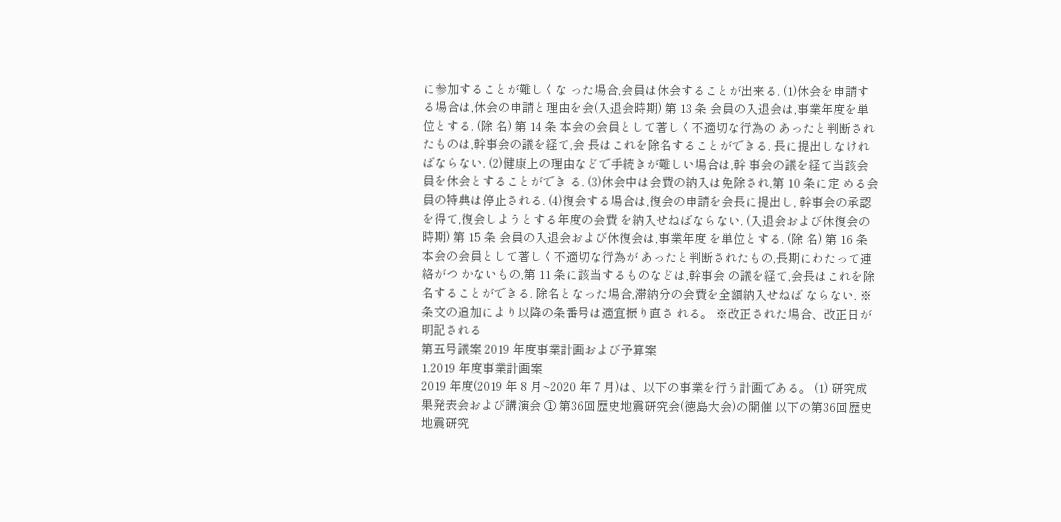に参加することが難しくな った場合,会員は休会することが出来る. (1)休会を申請する場合は,休会の申請と理由を会(入退会時期) 第 13 条 会員の入退会は,事業年度を単位とする. (除 名) 第 14 条 本会の会員として著しく不適切な行為の あったと判断されたものは,幹事会の議を経て,会 長はこれを除名することができる. 長に提出しなければならない. (2)健康上の理由などで手続きが難しい場合は,幹 事会の議を経て当該会員を休会とすることができ る. (3)休会中は会費の納入は免除され,第 10 条に定 める会員の特典は停止される. (4)復会する場合は,復会の申請を会長に提出し, 幹事会の承認を得て,復会しようとする年度の会費 を納入せねばならない. (入退会および休復会の時期) 第 15 条 会員の入退会および休復会は,事業年度 を単位とする. (除 名) 第 16 条 本会の会員として著しく不適切な行為が あったと判断されたもの,長期にわたって連絡がつ かないもの,第 11 条に該当するものなどは,幹事会 の議を経て,会長はこれを除名することができる. 除名となった場合,滞納分の会費を全額納入せねば ならない. ※条文の追加により以降の条番号は適宜振り直さ れる。 ※改正された場合、改正日が明記される
第五号議案 2019 年度事業計画および予算案
1.2019 年度事業計画案
2019 年度(2019 年 8 月~2020 年 7 月)は、以下の事業を行う計画である。 (1) 研究成果発表会および講演会 ① 第36回歴史地震研究会(徳島大会)の開催 以下の第36回歴史地震研究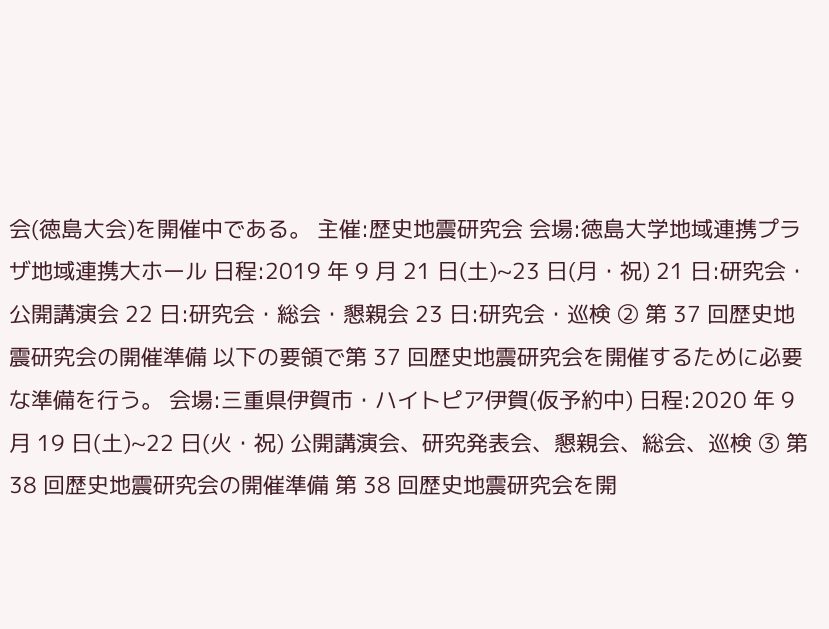会(徳島大会)を開催中である。 主催:歴史地震研究会 会場:徳島大学地域連携プラザ地域連携大ホール 日程:2019 年 9 月 21 日(土)~23 日(月・祝) 21 日:研究会・公開講演会 22 日:研究会・総会・懇親会 23 日:研究会・巡検 ② 第 37 回歴史地震研究会の開催準備 以下の要領で第 37 回歴史地震研究会を開催するために必要な準備を行う。 会場:三重県伊賀市・ハイトピア伊賀(仮予約中) 日程:2020 年 9 月 19 日(土)~22 日(火・祝) 公開講演会、研究発表会、懇親会、総会、巡検 ③ 第 38 回歴史地震研究会の開催準備 第 38 回歴史地震研究会を開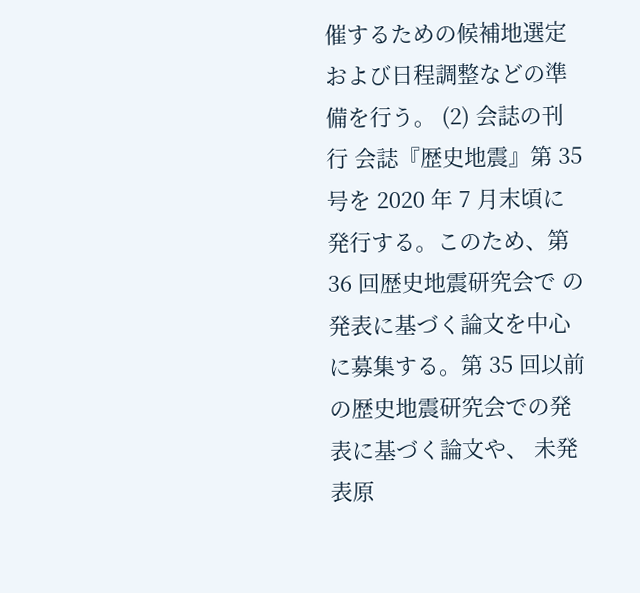催するための候補地選定および日程調整などの準備を行う。 (2) 会誌の刊行 会誌『歴史地震』第 35 号を 2020 年 7 月末頃に発行する。このため、第 36 回歴史地震研究会で の発表に基づく論文を中心に募集する。第 35 回以前の歴史地震研究会での発表に基づく論文や、 未発表原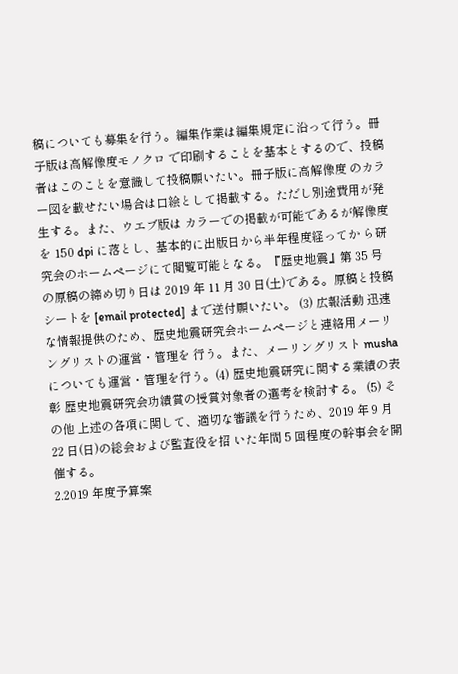稿についても募集を行う。編集作業は編集規定に沿って行う。冊子版は高解像度モノクロ で印刷することを基本とするので、投稿者はこのことを意識して投稿願いたい。冊子版に高解像度 のカラー図を載せたい場合は口絵として掲載する。ただし別途費用が発生する。また、ウエブ版は カラーでの掲載が可能であるが解像度を 150 dpi に落とし、基本的に出版日から半年程度経ってか ら研究会のホームページにて閲覧可能となる。『歴史地震』第 35 号の原稿の締め切り日は 2019 年 11 月 30 日(土)である。原稿と投稿シートを [email protected] まで送付願いたい。 (3) 広報活動 迅速な情報提供のため、歴史地震研究会ホームページと連絡用メーリングリストの運営・管理を 行う。また、メーリングリスト musha についても運営・管理を行う。(4) 歴史地震研究に関する業績の表彰 歴史地震研究会功績賞の授賞対象者の選考を検討する。 (5) その他 上述の各項に関して、適切な審議を行うため、2019 年 9 月 22 日(日)の総会および監査役を招 いた年間 5 回程度の幹事会を開催する。
2.2019 年度予算案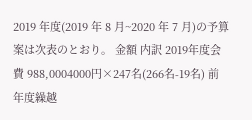2019 年度(2019 年 8 月~2020 年 7 月)の予算案は次表のとおり。 金額 内訳 2019年度会費 988,0004000円×247名(266名-19名) 前年度繰越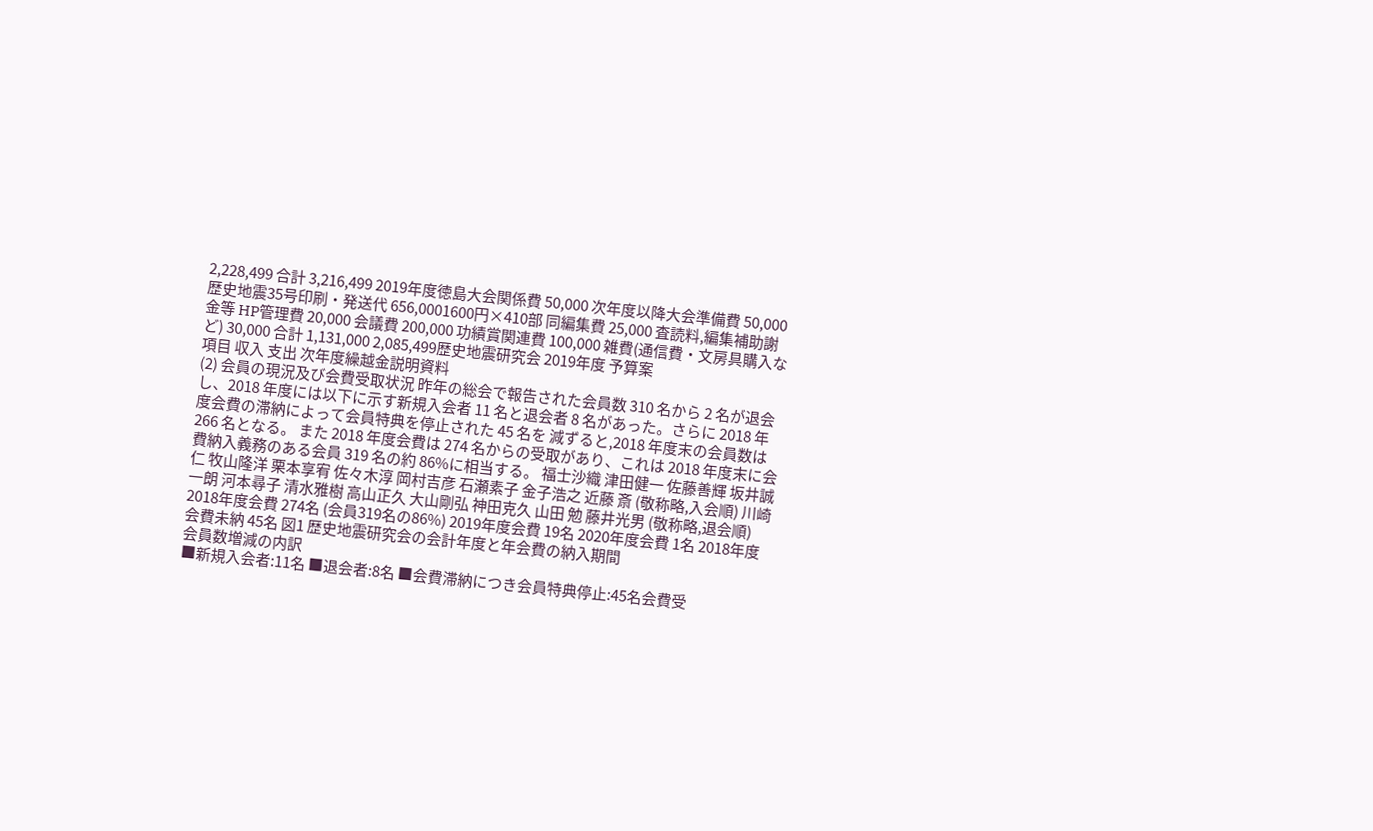2,228,499 合計 3,216,499 2019年度徳島大会関係費 50,000 次年度以降大会準備費 50,000 歴史地震35号印刷・発送代 656,0001600円×410部 同編集費 25,000 査読料,編集補助謝金等 HP管理費 20,000 会議費 200,000 功績賞関連費 100,000 雑費(通信費・文房具購入など) 30,000 合計 1,131,000 2,085,499歴史地震研究会 2019年度 予算案
項目 収入 支出 次年度繰越金説明資料
(2) 会員の現況及び会費受取状況 昨年の総会で報告された会員数 310 名から 2 名が退会し、2018 年度には以下に示す新規入会者 11 名と退会者 8 名があった。さらに 2018 年度会費の滞納によって会員特典を停止された 45 名を 減ずると,2018 年度末の会員数は 266 名となる。 また 2018 年度会費は 274 名からの受取があり、これは 2018 年度末に会費納入義務のある会員 319 名の約 86%に相当する。 福士沙織 津田健一 佐藤善輝 坂井誠仁 牧山隆洋 栗本享宥 佐々木淳 岡村吉彦 石瀬素子 金子浩之 近藤 斎 (敬称略,入会順) 川崎一朗 河本尋子 清水雅樹 高山正久 大山剛弘 神田克久 山田 勉 藤井光男 (敬称略,退会順) 2018年度会費 274名 (会員319名の86%) 2019年度会費 19名 2020年度会費 1名 2018年度会費未納 45名 図1 歴史地震研究会の会計年度と年会費の納入期間
会員数増減の内訳
■新規入会者:11名 ■退会者:8名 ■会費滞納につき会員特典停止:45名会費受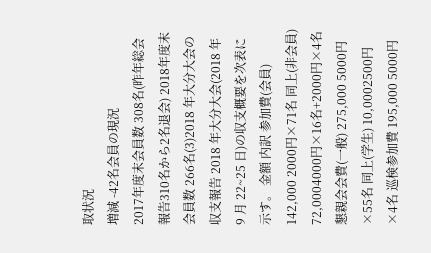取状況
増減 -42名会員の現況
2017年度末会員数 308名(昨年総会報告310名から2名退会) 2018年度末会員数 266名(3)2018 年大分大会の収支報告 2018 年大分大会(2018 年 9 月 22~25 日)の収支概要を次表に示す。 金額 内訳 参加費(会員) 142,000 2000円×71名 同上(非会員) 72,0004000円×16名+2000円×4名 懇親会会費(一般) 275,000 5000円×55名 同上(学生) 10,0002500円×4名 巡検参加費 195,000 5000円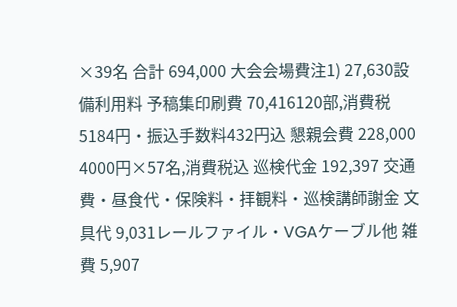×39名 合計 694,000 大会会場費注1) 27,630設備利用料 予稿集印刷費 70,416120部,消費税5184円・振込手数料432円込 懇親会費 228,000 4000円×57名,消費税込 巡検代金 192,397 交通費・昼食代・保険料・拝観料・巡検講師謝金 文具代 9,031レールファイル・VGAケーブル他 雑費 5,907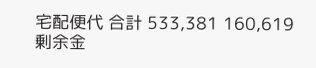宅配便代 合計 533,381 160,619 剰余金